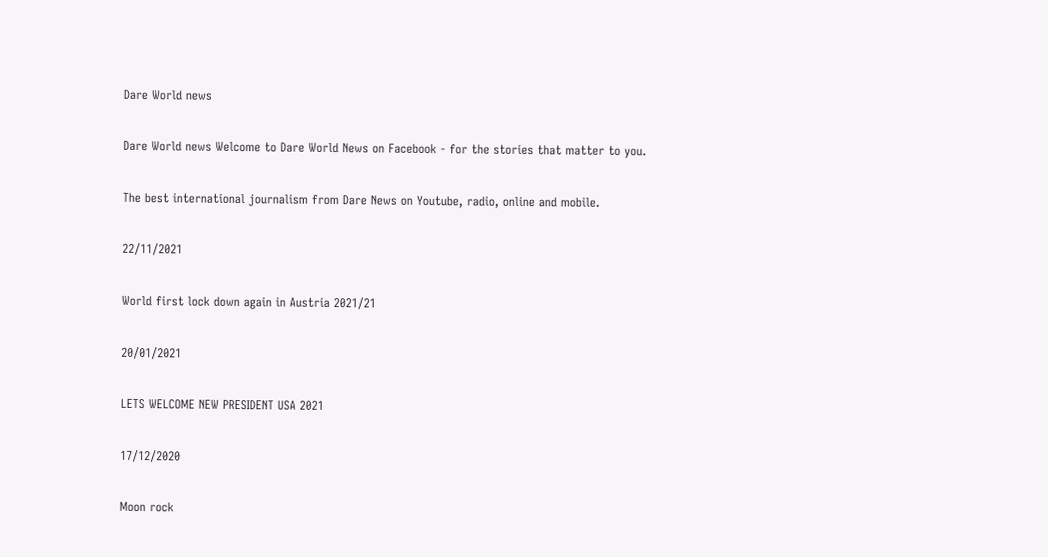Dare World news

Dare World news Welcome to Dare World News on Facebook - for the stories that matter to you.

The best international journalism from Dare News on Youtube, radio, online and mobile.

22/11/2021

World first lock down again in Austria 2021/21

20/01/2021

LETS WELCOME NEW PRESIDENT USA 2021

17/12/2020

Moon rock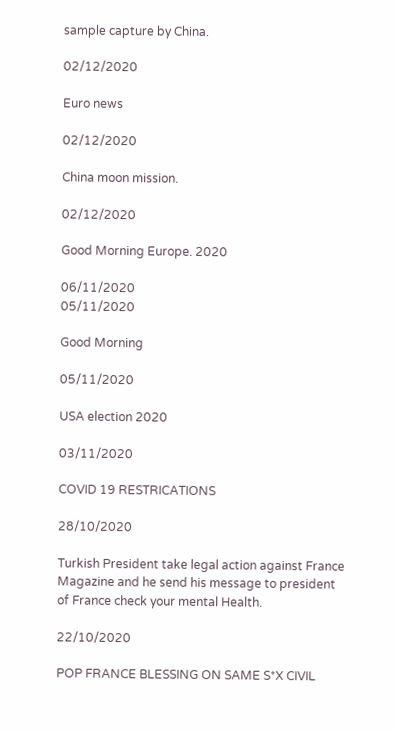sample capture by China.

02/12/2020

Euro news

02/12/2020

China moon mission.

02/12/2020

Good Morning Europe. 2020

06/11/2020
05/11/2020

Good Morning

05/11/2020

USA election 2020

03/11/2020

COVID 19 RESTRICATIONS

28/10/2020

Turkish President take legal action against France Magazine and he send his message to president of France check your mental Health.

22/10/2020

POP FRANCE BLESSING ON SAME S*X CIVIL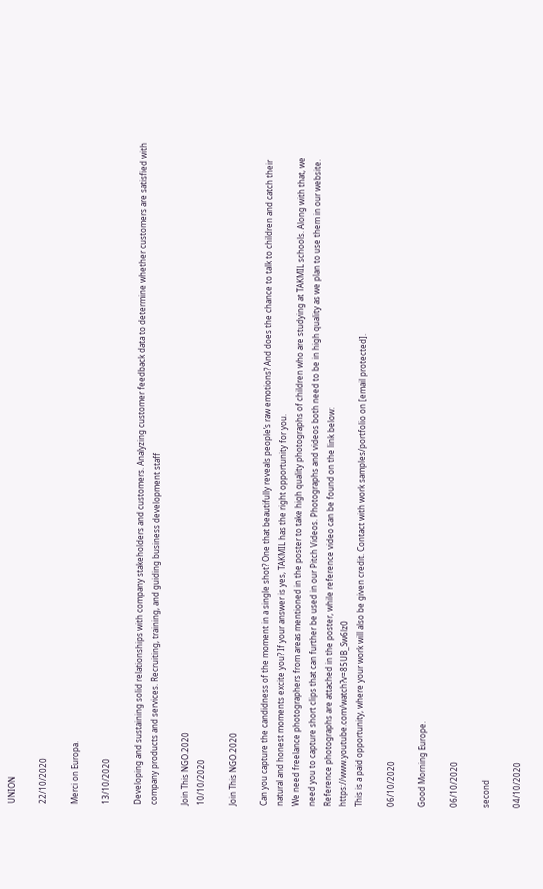UNION

22/10/2020

Merci on Europa.

13/10/2020

Developing and sustaining solid relationships with company stakeholders and customers. Analyzing customer feedback data to determine whether customers are satisfied with company products and services. Recruiting, training, and guiding business development staff

Join This NGO.2020
10/10/2020

Join This NGO.2020

Can you capture the candidness of the moment in a single shot? One that beautifully reveals people’s raw emotions? And does the chance to talk to children and catch their natural and honest moments excite you? If your answer is yes, TAKMIL has the right opportunity for you.
We need freelance photographers from areas mentioned in the poster to take high quality photographs of children who are studying at TAKMIL schools. Along with that, we need you to capture short clips that can further be used in our Pitch Videos. Photographs and videos both need to be in high quality as we plan to use them in our website. Reference photographs are attached in the poster, while reference video can be found on the link below:
https://www.youtube.com/watch?v=85UB_Sw6lz0
This is a paid opportunity, where your work will also be given credit. Contact with work samples/portfolio on [email protected].

06/10/2020

Good Morning Europe.

06/10/2020

second

04/10/2020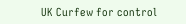UK Curfew for control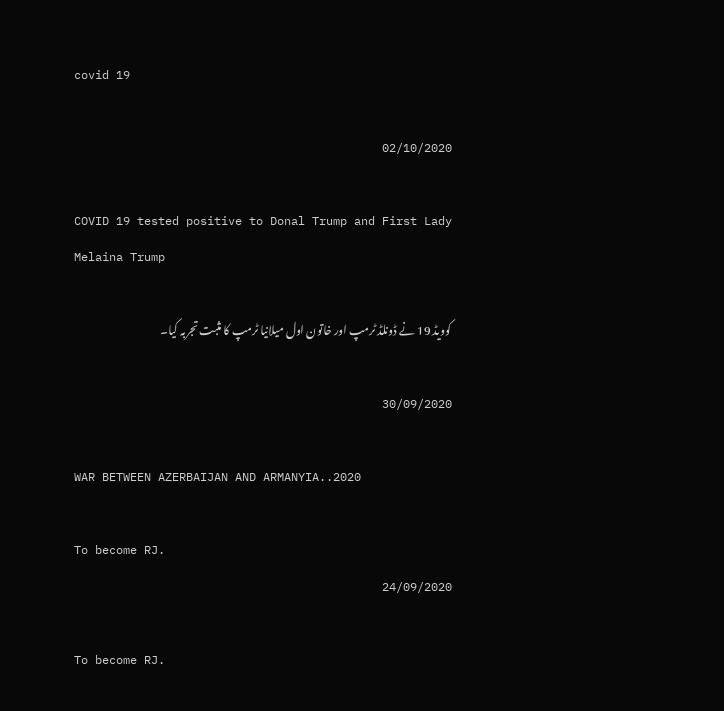covid 19

02/10/2020

COVID 19 tested positive to Donal Trump and First Lady Melaina Trump

کوویڈ 19 نے ڈونلڈ ٹرمپ اور خاتون اول میلانیا ٹرمپ کا مثبت تجربہ کیا۔

30/09/2020

WAR BETWEEN AZERBAIJAN AND ARMANYIA..2020

To become RJ.
24/09/2020

To become RJ.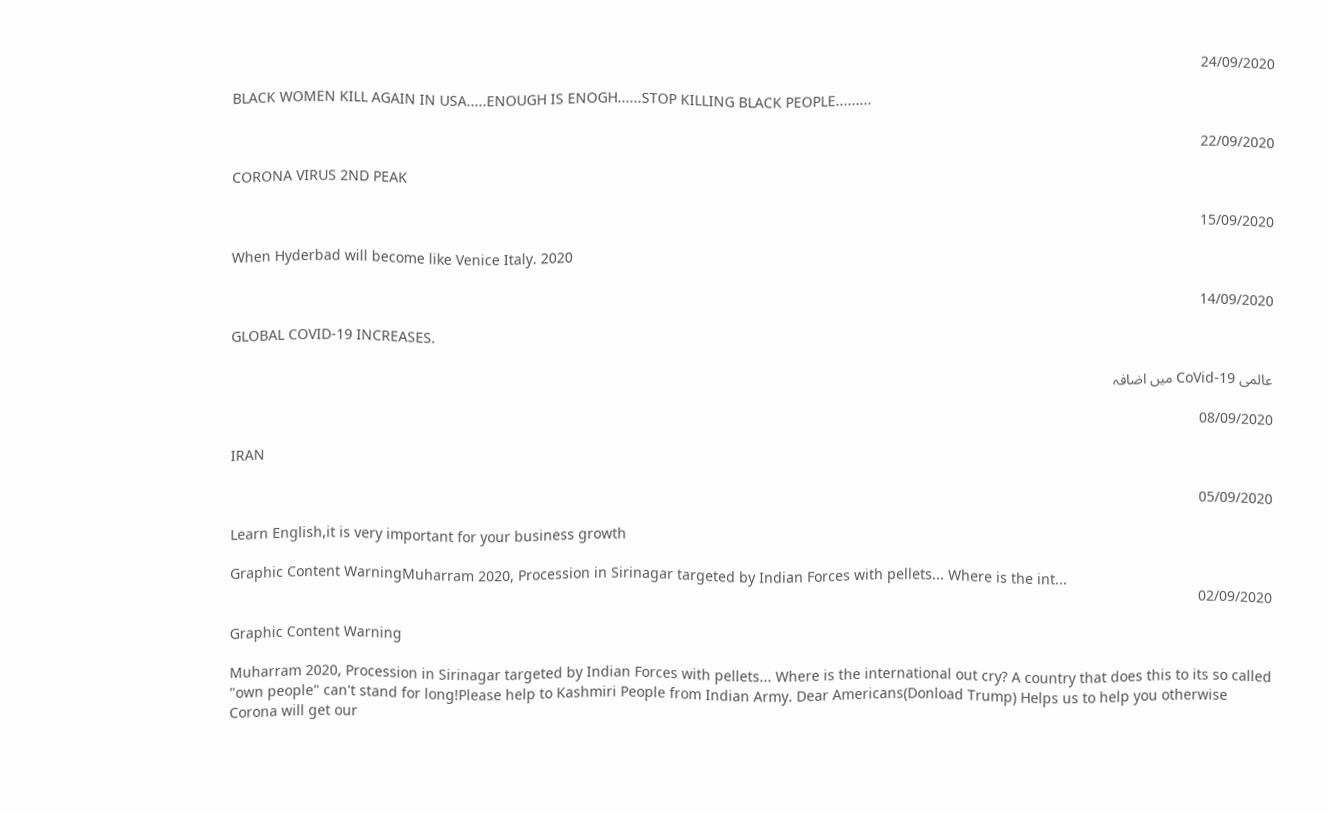24/09/2020

BLACK WOMEN KILL AGAIN IN USA.....ENOUGH IS ENOGH......STOP KILLING BLACK PEOPLE.........

22/09/2020

CORONA VIRUS 2ND PEAK

15/09/2020

When Hyderbad will become like Venice Italy. 2020

14/09/2020

GLOBAL COVID-19 INCREASES.

عالمی CoVid-19 میں اضافہ

08/09/2020

IRAN

05/09/2020

Learn English,it is very important for your business growth

Graphic Content WarningMuharram 2020, Procession in Sirinagar targeted by Indian Forces with pellets... Where is the int...
02/09/2020

Graphic Content Warning

Muharram 2020, Procession in Sirinagar targeted by Indian Forces with pellets... Where is the international out cry? A country that does this to its so called "own people" can't stand for long!Please help to Kashmiri People from Indian Army. Dear Americans(Donload Trump) Helps us to help you otherwise Corona will get our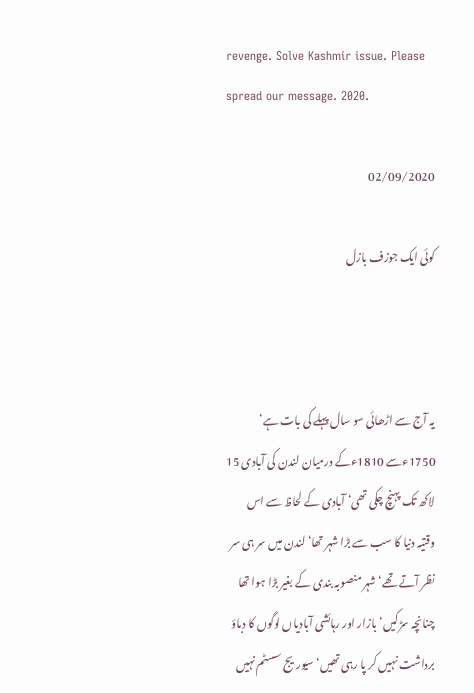revenge. Solve Kashmir issue. Please spread our message. 2020.

02/09/2020

کوئی ایک جوزف بازل



یہ آج سے اڑھائی سو سال پہلے کی بات ہے‘ 1750ءسے 1810ءکے درمیان لندن کی آبادی 15 لاکھ تک پہنچ چکی تھی‘ آبادی کے لحاظ سے اس وقتیہ دنیا کا سب سے بڑا شہر تھا‘ لندن میں سر ہی سر نظر آتے تھے‘ شہر منصوبہ بندی کے بغیر بڑا ہوا تھا چنانچہ سڑکیں‘ بازار اور رہائشی آبادیاں لوگوں کا دباؤ برداشت نہیں کر پا رہی تھیں‘ سیوریج سسٹم نہیں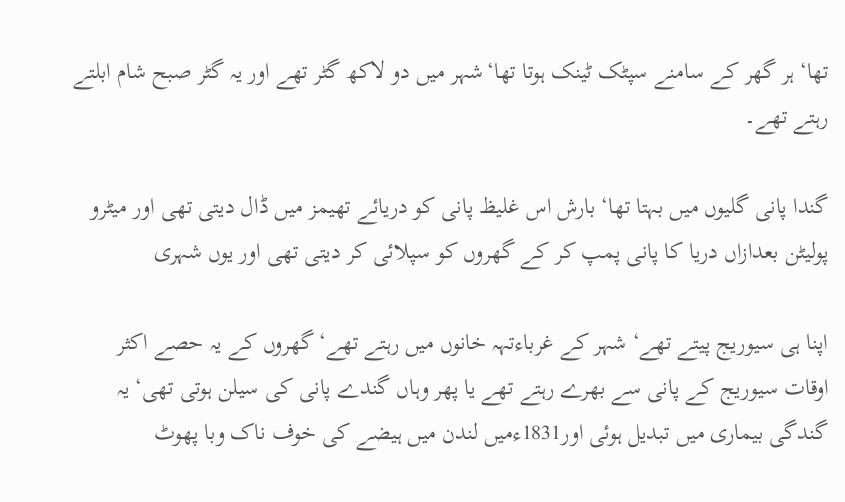تھا‘ ہر گھر کے سامنے سپٹک ٹینک ہوتا تھا‘شہر میں دو لاکھ گٹر تھے اور یہ گٹر صبح شام ابلتے رہتے تھے۔

گندا پانی گلیوں میں بہتا تھا‘ بارش اس غلیظ پانی کو دریائے تھیمز میں ڈال دیتی تھی اور میٹرو پولیٹن بعدازاں دریا کا پانی پمپ کر کے گھروں کو سپلائی کر دیتی تھی اور یوں شہری

اپنا ہی سیوریج پیتے تھے‘ شہر کے غرباءتہہ خانوں میں رہتے تھے‘ گھروں کے یہ حصے اکثر اوقات سیوریج کے پانی سے بھرے رہتے تھے یا پھر وہاں گندے پانی کی سیلن ہوتی تھی‘ یہ گندگی بیماری میں تبدیل ہوئی اور1831ءمیں لندن میں ہیضے کی خوف ناک وبا پھوٹ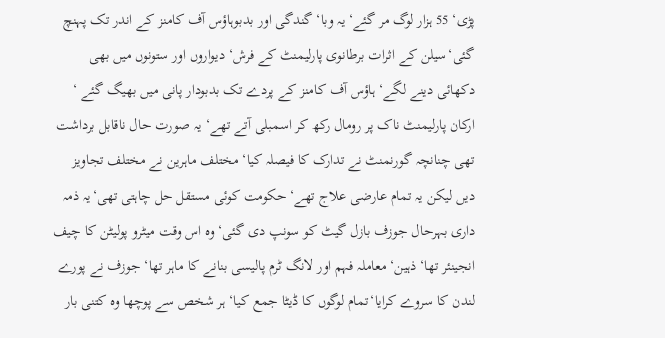پڑی‘ 55 ہزار لوگ مر گئے‘ یہ وبا‘ گندگی اور بدبوہاؤس آف کامنز کے اندر تک پہنچ گئی‘سیلن کے اثرات برطانوی پارلیمنٹ کے فرش‘ دیواروں اور ستونوں میں بھی دکھائی دینے لگے‘ ہاؤس آف کامنز کے پردے تک بدبودار پانی میں بھیگ گئے ‘ ارکان پارلیمنٹ ناک پر رومال رکھ کر اسمبلی آتے تھے‘ یہ صورت حال ناقابل برداشت تھی چنانچہ گورنمنٹ نے تدارک کا فیصلہ کیا‘ مختلف ماہرین نے مختلف تجاویز دیں لیکن یہ تمام عارضی علاج تھے‘ حکومت کوئی مستقل حل چاہتی تھی‘یہ ذمہ داری بہرحال جوزف بازل گیٹ کو سونپ دی گئی‘ وہ اس وقت میٹرو پولیٹن کا چیف انجینئر تھا‘ ذہین‘ معاملہ فہم اور لانگ ٹرم پالیسی بنانے کا ماہر تھا‘ جوزف نے پورے لندن کا سروے کرایا‘تمام لوگوں کا ڈیٹا جمع کیا‘ ہر شخص سے پوچھا وہ کتنی بار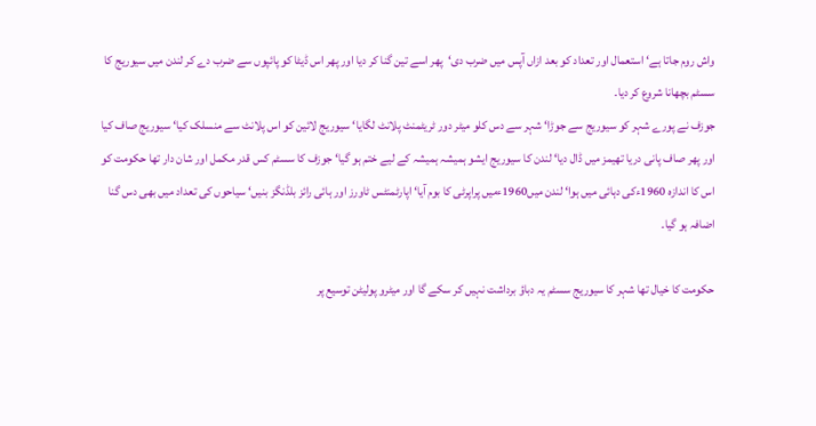واش روم جاتا ہے‘ استعمال اور تعداد کو بعد ازاں آپس میں ضرب دی‘پھر اسے تین گنا کر دیا اور پھر اس ڈیٹا کو پائپوں سے ضرب دے کر لندن میں سیوریج کا سسٹم بچھانا شروع کر دیا۔
جوزف نے پورے شہر کو سیوریج سے جوڑا‘ شہر سے دس کلو میٹر دور ٹریٹمنٹ پلانٹ لگایا‘ سیوریج لائین کو اس پلانٹ سے منسلک کیا‘ سیوریج صاف کیا اور پھر صاف پانی دریا تھیمز میں ڈال دیا‘ لندن کا سیوریج ایشو ہمیشہ ہمیشہ کے لیے ختم ہو گیا‘ جوزف کا سسٹم کس قدر مکمل اور شان دار تھا حکومت کو اس کا اندازہ 1960ءکی دہائی میں ہوا‘ لندن میں1960ءمیں پراپرٹی کا بوم آیا‘ اپارٹمنٹس ٹاورز اور ہائی رائز بلڈنگز بنیں‘ سیاحوں کی تعداد میں بھی دس گنا اضافہ ہو گیا۔

حکومت کا خیال تھا شہر کا سیوریج سسٹم یہ دباؤ برداشت نہیں کر سکے گا اور میٹرو پولیٹن توسیع پر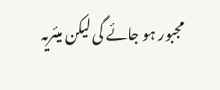مجبور ہو جائے گی لیکن میئریہ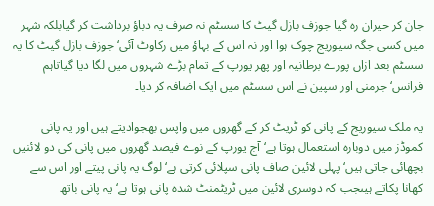جان کر حیران رہ گیا جوزف بازل گیٹ کا سسٹم نہ صرف یہ دباؤ برداشت کر گیابلکہ شہر میں کسی جگہ سیوریج چوک ہوا اور نہ اس کے بہاؤ میں رکاوٹ آئی‘ جوزف بازل گیٹ کا یہ سسٹم بعد ازاں پورے برطانیہ اور پھر یورپ کے تمام بڑے شہروں میں لگا دیا گیاتاہم فرانس‘ جرمنی اور سپین نے اس سسٹم میں ایک اضافہ کر دیا۔

یہ ملک سیوریج کے پانی کو ٹریٹ کر کے گھروں میں واپس بھجوادیتے ہیں اور یہ پانی کموڈز میں دوبارہ استعمال ہوتا ہے‘آج یورپ کے نوے فیصد گھروں میں پانی کی دو لائنیں بچھائی جاتی ہیں‘ پہلی لائین صاف پانی سپلائی کرتی ہے‘ لوگ یہ پانی پیتے اور اس سے کھانا پکاتے ہیںجب کہ دوسری لائین میں ٹریٹمنٹ شدہ پانی ہوتا ہے‘ یہ پانی باتھ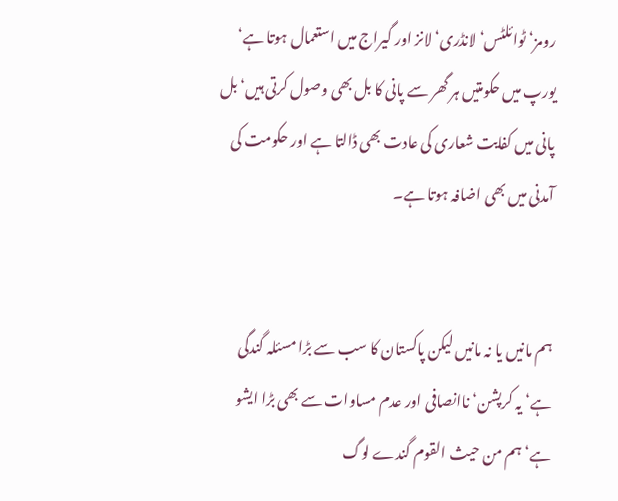رومز‘ ٹوائلٹس‘ لانڈری‘ لانز اور گیراج میں استعمال ہوتا ہے‘ یورپ میں حکومتیں ہر گھر سے پانی کا بل بھی وصول کرتی ہیں‘ بل پانی میں کفایت شعاری کی عادت بھی ڈالتا ہے اور حکومت کی آمدنی میں بھی اضافہ ہوتا ہے۔


ہم مانیں یا نہ مانیں لیکن پاکستان کا سب سے بڑا مسئلہ گندگی ہے‘ یہ کرپشن‘ ناانصافی اور عدم مساوات سے بھی بڑا ایشو ہے‘ ہم من حیث القوم گندے لوگ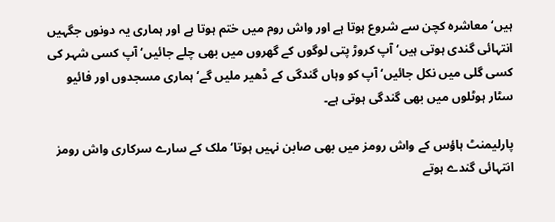ہیں‘ معاشرہ کچن سے شروع ہوتا ہے اور واش روم میں ختم ہوتا ہے اور ہماری یہ دونوں جگہیں انتہائی گندی ہوتی ہیں‘ آپ کروڑ پتی لوگوں کے گھروں میں بھی چلے جائیں‘ آپ کسی شہر کی کسی گلی میں نکل جائیں‘ آپ کو وہاں گندگی کے ڈھیر ملیں گے‘ ہماری مسجدوں اور فائیو سٹار ہوٹلوں میں بھی گندگی ہوتی ہے۔

پارلیمنٹ ہاؤس کے واش رومز میں بھی صابن نہیں ہوتا‘ ملک کے سارے سرکاری واش رومز انتہائی گندے ہوتے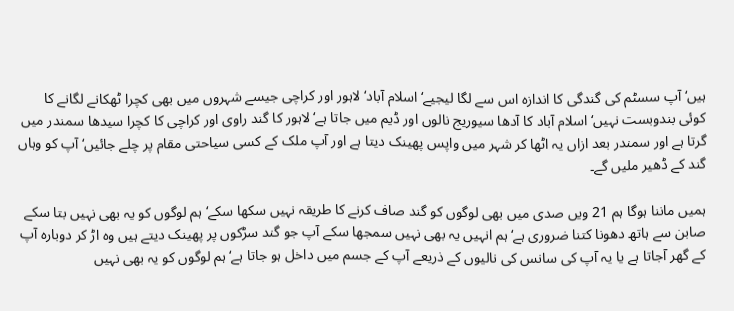ہیں‘ آپ سسٹم کی گندگی کا اندازہ اس سے لگا لیجیے‘ اسلام آباد‘ لاہور اور کراچی جیسے شہروں میں بھی کچرا ٹھکانے لگانے کا کوئی بندوبست نہیں‘ اسلام آباد کا آدھا سیوریج نالوں اور ڈیم میں جاتا ہے‘ لاہور کا گند راوی اور کراچی کا کچرا سیدھا سمندر میں گرتا ہے اور سمندر بعد ازاں یہ اٹھا کر شہر میں واپس پھینک دیتا ہے اور آپ ملک کے کسی سیاحتی مقام پر چلے جائیں‘ آپ کو وہاں گند کے ڈھیر ملیں گے۔

ہمیں ماننا ہوگا ہم 21 ویں صدی میں بھی لوگوں کو گند صاف کرنے کا طریقہ نہیں سکھا سکے‘ ہم لوگوں کو یہ بھی نہیں بتا سکے صابن سے ہاتھ دھونا کتنا ضروری ہے‘ ہم انہیں یہ بھی نہیں سمجھا سکے آپ جو گند سڑکوں پر پھینک دیتے ہیں وہ اڑ کر دوبارہ آپ کے گھر آجاتا ہے یا یہ آپ کی سانس کی نالیوں کے ذریعے آپ کے جسم میں داخل ہو جاتا ہے‘ ہم لوگوں کو یہ بھی نہیں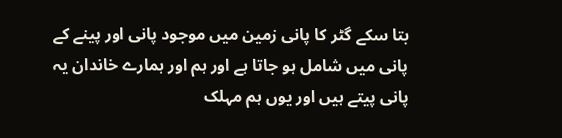بتا سکے گٹر کا پانی زمین میں موجود پانی اور پینے کے پانی میں شامل ہو جاتا ہے اور ہم اور ہمارے خاندان یہ پانی پیتے ہیں اور یوں ہم مہلک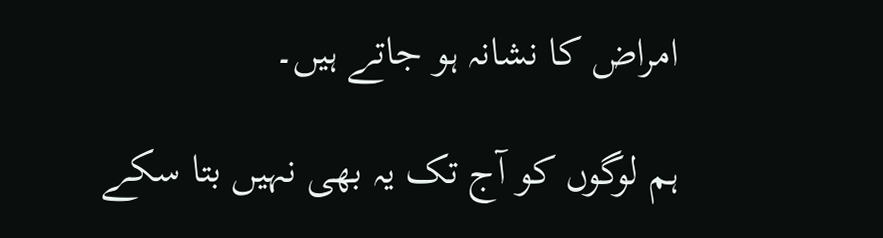امراض کا نشانہ ہو جاتے ہیں۔

ہم لوگوں کو آج تک یہ بھی نہیں بتا سکے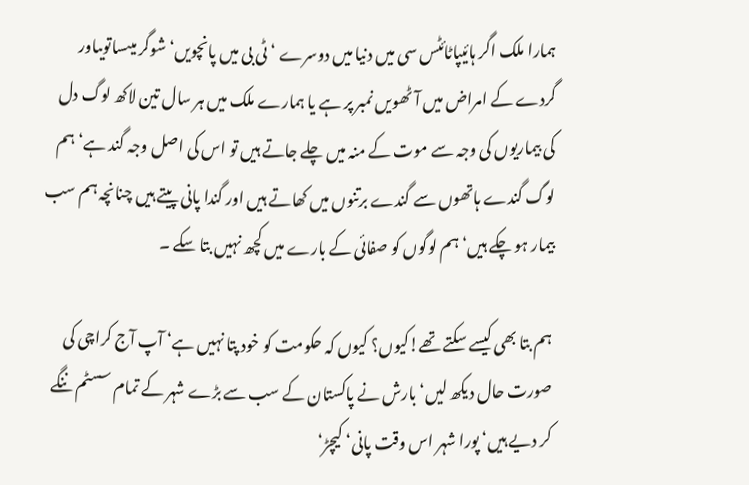ہمارا ملک اگر ہائیپاٹائٹس سی میں دنیا میں دوسرے ‘ ٹی بی میں پانچویں‘ شوگر میںساتویںاور گردے کے امراض میں آٹھویں نمبر پر ہے یا ہمارے ملک میں ہر سال تین لاکھ لوگ دل کی بیماریوں کی وجہ سے موت کے منہ میں چلے جاتے ہیں تو اس کی اصل وجہ گند ہے‘ ہم لوگ گندے ہاتھوں سے گندے برتنوں میں کھاتے ہیں اور گندا پانی پیتے ہیں چنانچہ ہم سب بیمار ہو چکے ہیں‘ ہم لوگوں کو صفائی کے بارے میں کچھ نہیں بتا سکے ۔

ہم بتا بھی کیسے سکتے تھے!کیوں؟ کیوں کہ حکومت کو خود پتا نہیں ہے‘ آپ آج کراچی کی صورت حال دیکھ لیں‘ بارش نے پاکستان کے سب سے بڑے شہر کے تمام سسٹم ننگے کر دیے ہیں‘ پورا شہر اس وقت پانی‘ کیچڑ‘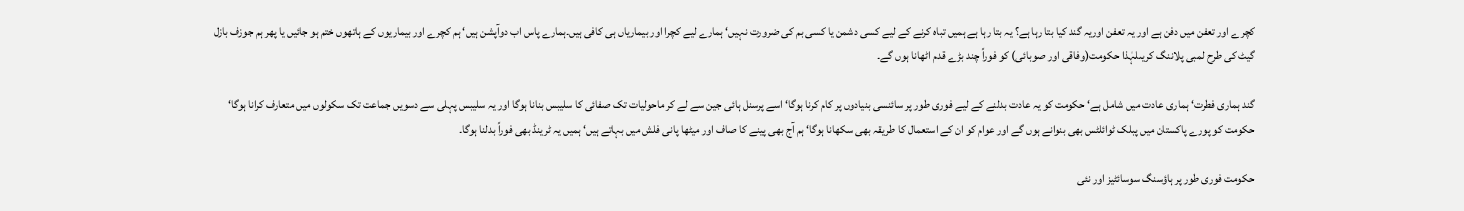کچرے اور تعفن میں دفن ہے اور یہ تعفن اوریہ گند کیا بتا رہا ہے؟ یہ بتا رہا ہے ہمیں تباہ کرنے کے لیے کسی دشمن یا کسی بم کی ضرورت نہیں‘ ہمارے لیے کچرا اور بیماریاں ہی کافی ہیں۔ہمارے پاس اب دوآپشن ہیں‘ ہم کچرے اور بیماریوں کے ہاتھوں ختم ہو جائیں یا پھر ہم جوزف بازل گیٹ کی طرح لمبی پلاننگ کریںلہٰذا حکومت(وفاقی اور صوبائی) کو فوراً چند بڑے قدم اٹھانا ہوں گے۔

گند ہماری فطرت‘ ہماری عادت میں شامل ہے‘ حکومت کو یہ عادت بدلنے کے لیے فوری طور پر سائنسی بنیادوں پر کام کرنا ہوگا‘ اسے پرسنل ہائی جین سے لے کر ماحولیات تک صفائی کا سلیبس بنانا ہوگا اور یہ سلیبس پہلی سے دسویں جماعت تک سکولوں میں متعارف کرانا ہوگا‘ حکومت کو پورے پاکستان میں پبلک ٹوائلٹس بھی بنوانے ہوں گے اور عوام کو ان کے استعمال کا طریقہ بھی سکھانا ہوگا‘ ہم آج بھی پینے کا صاف اور میٹھا پانی فلش میں بہاتے ہیں‘ ہمیں یہ ٹرینڈ بھی فوراً بدلنا ہوگا۔

حکومت فوری طور پر ہاؤسنگ سوسائٹیز اور نئی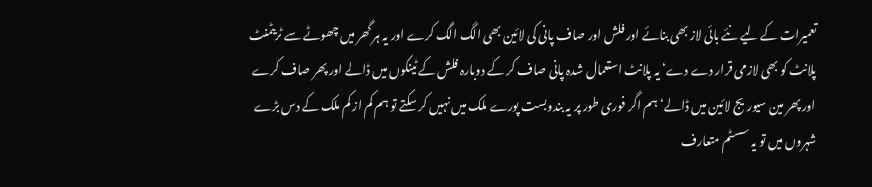تعمیرات کے لیے نئے بائی لاز بھی بنائے اور فلش اور صاف پانی کی لائین بھی الگ الگ کرے اور یہ ہر گھر میں چھوٹے سے ٹریٹمنٹ پلانٹ کو بھی لازمی قرار دے دے‘ یہ پلانٹ استعمال شدہ پانی صاف کر کے دوبارہ فلش کے ٹینکوں میں ڈالے اور پھر صاف کرے اور پھر مین سیوریج لائین میں ڈالے‘ ہم اگر فوری طور پر یہ بندوبست پورے ملک میں نہیں کر سکتے تو ہم کم از کم ملک کے دس بڑے شہروں میں تو یہ سسٹم متعارف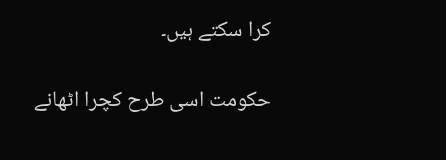کرا سکتے ہیں۔

حکومت اسی طرح کچرا اٹھانے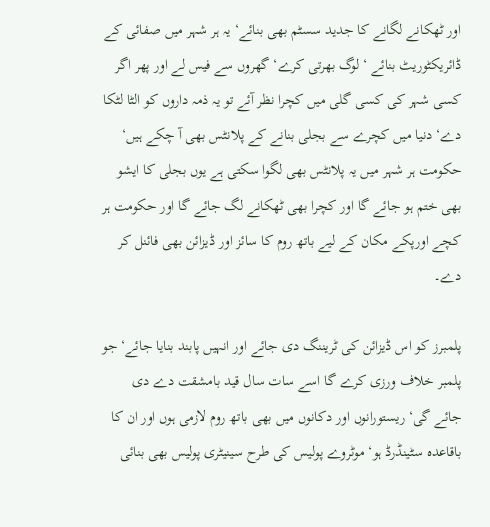اور ٹھکانے لگانے کا جدید سسٹم بھی بنائے‘ یہ ہر شہر میں صفائی کے ڈائریکٹوریٹ بنائے ‘ لوگ بھرتی کرے‘ گھروں سے فیس لے اور پھر اگر کسی شہر کی کسی گلی میں کچرا نظر آئے تو یہ ذمہ داروں کو الٹا لٹکا دے‘ دنیا میں کچرے سے بجلی بنانے کے پلانٹس بھی آ چکے ہیں‘ حکومت ہر شہر میں یہ پلانٹس بھی لگوا سکتی ہے یوں بجلی کا ایشو بھی ختم ہو جائے گا اور کچرا بھی ٹھکانے لگ جائے گا اور حکومت ہر کچے اورپکے مکان کے لیے باتھ روم کا سائز اور ڈیزائن بھی فائنل کر دے۔

پلمبرز کو اس ڈیزائن کی ٹریننگ دی جائے اور انہیں پابند بنایا جائے‘ جو پلمبر خلاف ورزی کرے گا اسے سات سال قید بامشقت دے دی جائے گی‘ ریستورانوں اور دکانوں میں بھی باتھ روم لازمی ہوں اور ان کا باقاعدہ سٹینڈرڈ ہو‘ موٹروے پولیس کی طرح سینیٹری پولیس بھی بنائی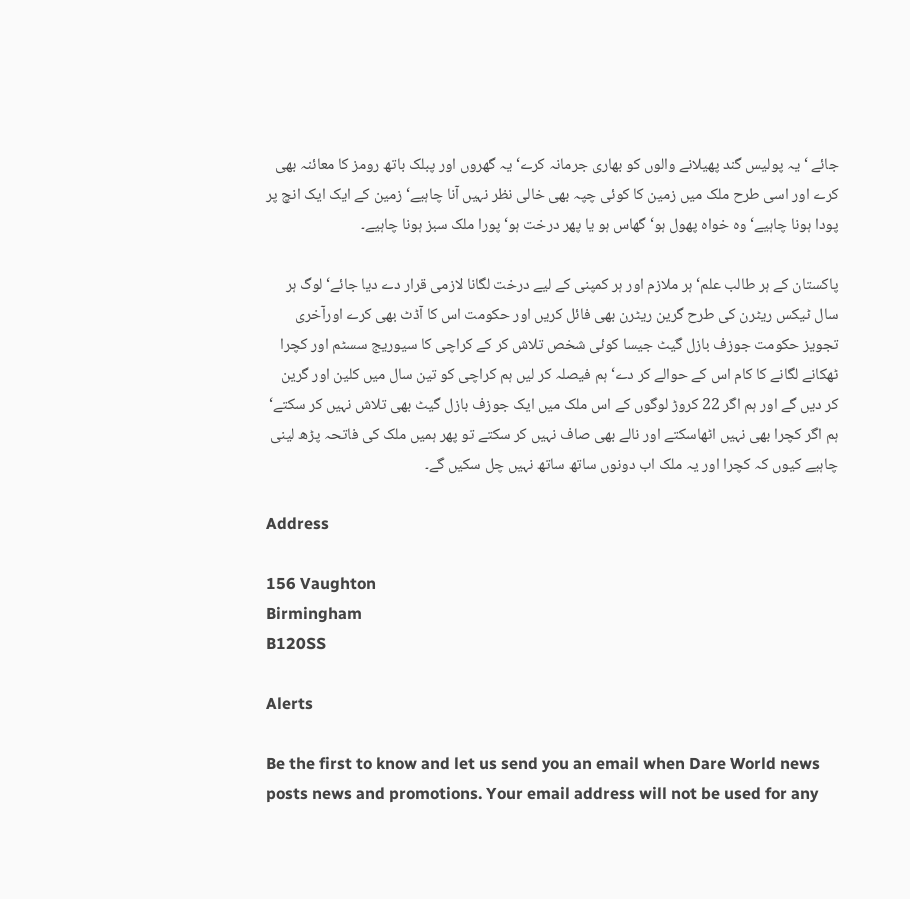جائے ‘ یہ پولیس گند پھیلانے والوں کو بھاری جرمانہ کرے‘ یہ گھروں اور پبلک باتھ رومز کا معائنہ بھی کرے اور اسی طرح ملک میں زمین کا کوئی چپہ بھی خالی نظر نہیں آنا چاہیے‘ زمین کے ایک ایک انچ پر پودا ہونا چاہیے‘ وہ خواہ پھول ہو‘ گھاس ہو یا پھر درخت ہو‘پورا ملک سبز ہونا چاہیے۔

پاکستان کے ہر طالب علم‘ ہر ملازم اور ہر کمپنی کے لیے درخت لگانا لازمی قرار دے دیا جائے‘ لوگ ہر سال ٹیکس ریٹرن کی طرح گرین ریٹرن بھی فائل کریں اور حکومت اس کا آڈٹ بھی کرے اورآخری تجویز حکومت جوزف بازل گیٹ جیسا کوئی شخص تلاش کر کے کراچی کا سیوریج سسٹم اور کچرا ٹھکانے لگانے کا کام اس کے حوالے کر دے‘ ہم فیصلہ کر لیں ہم کراچی کو تین سال میں کلین اور گرین کر دیں گے اور ہم اگر 22 کروڑ لوگوں کے اس ملک میں ایک جوزف بازل گیٹ بھی تلاش نہیں کر سکتے‘ ہم اگر کچرا بھی نہیں اٹھاسکتے اور نالے بھی صاف نہیں کر سکتے تو پھر ہمیں ملک کی فاتحہ پڑھ لینی چاہیے کیوں کہ کچرا اور یہ ملک اب دونوں ساتھ ساتھ نہیں چل سکیں گے۔

Address

156 Vaughton
Birmingham
B120SS

Alerts

Be the first to know and let us send you an email when Dare World news posts news and promotions. Your email address will not be used for any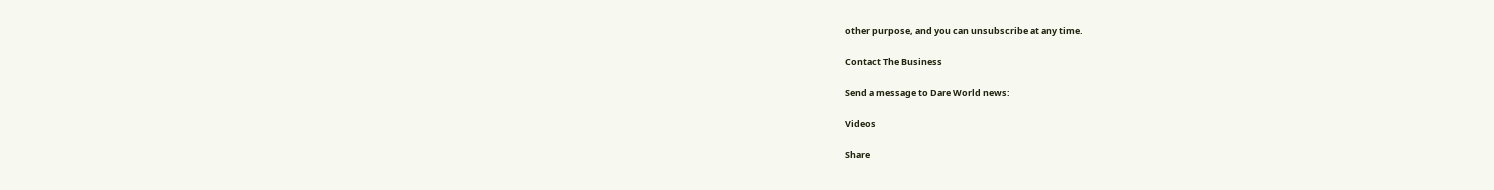other purpose, and you can unsubscribe at any time.

Contact The Business

Send a message to Dare World news:

Videos

Share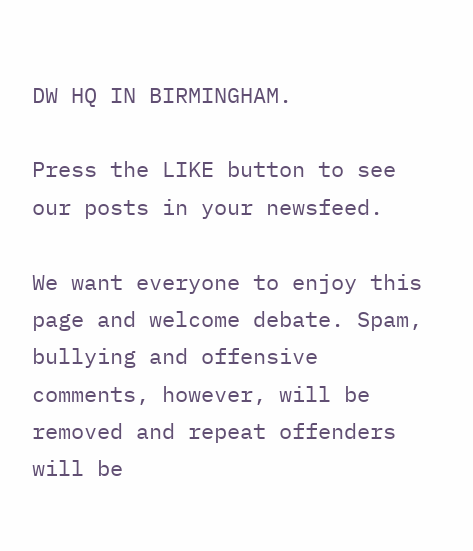DW HQ IN BIRMINGHAM.

Press the LIKE button to see our posts in your newsfeed.

We want everyone to enjoy this page and welcome debate. Spam, bullying and offensive comments, however, will be removed and repeat offenders will be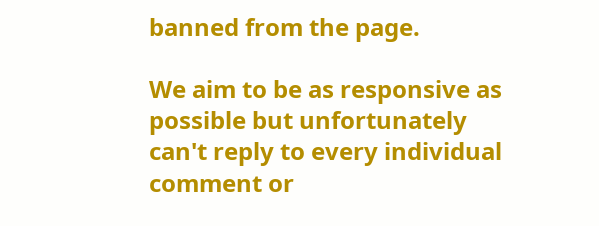banned from the page.

We aim to be as responsive as possible but unfortunately can't reply to every individual comment or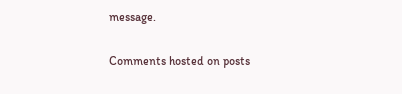message.

Comments hosted on posts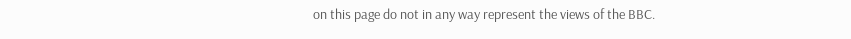on this page do not in any way represent the views of the BBC.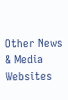Other News & Media Websites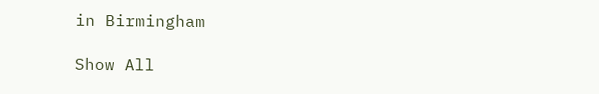in Birmingham

Show All